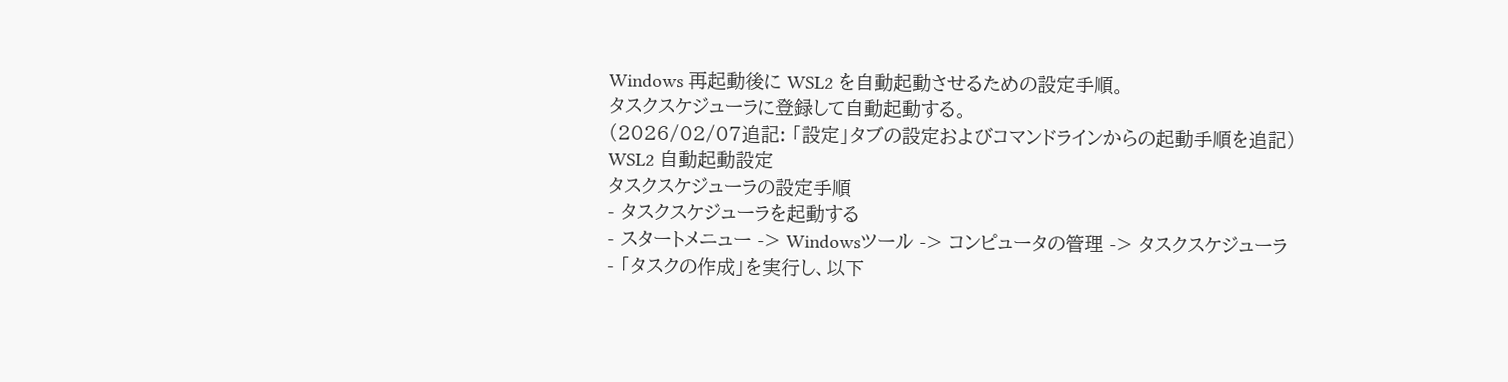Windows 再起動後に WSL2 を自動起動させるための設定手順。
タスクスケジューラに登録して自動起動する。
(2026/02/07追記: 「設定」タブの設定およびコマンドラインからの起動手順を追記)
WSL2 自動起動設定
タスクスケジューラの設定手順
- タスクスケジューラを起動する
- スタートメニュー -> Windowsツール -> コンピュータの管理 -> タスクスケジューラ
- 「タスクの作成」を実行し、以下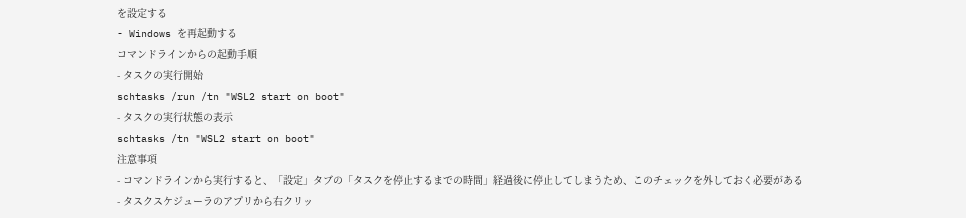を設定する
- Windows を再起動する
コマンドラインからの起動手順
- タスクの実行開始
schtasks /run /tn "WSL2 start on boot"
- タスクの実行状態の表示
schtasks /tn "WSL2 start on boot"
注意事項
- コマンドラインから実行すると、「設定」タブの「タスクを停止するまでの時間」経過後に停止してしまうため、このチェックを外しておく必要がある
- タスクスケジューラのアプリから右クリッ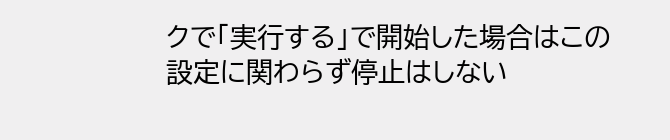クで「実行する」で開始した場合はこの設定に関わらず停止はしない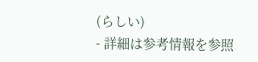(らしい)
- 詳細は参考情報を参照